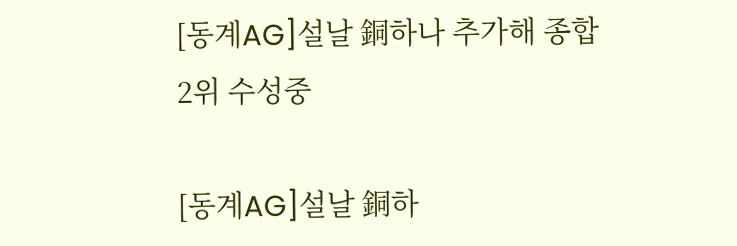[동계AG]설날 銅하나 추가해 종합 2위 수성중

[동계AG]설날 銅하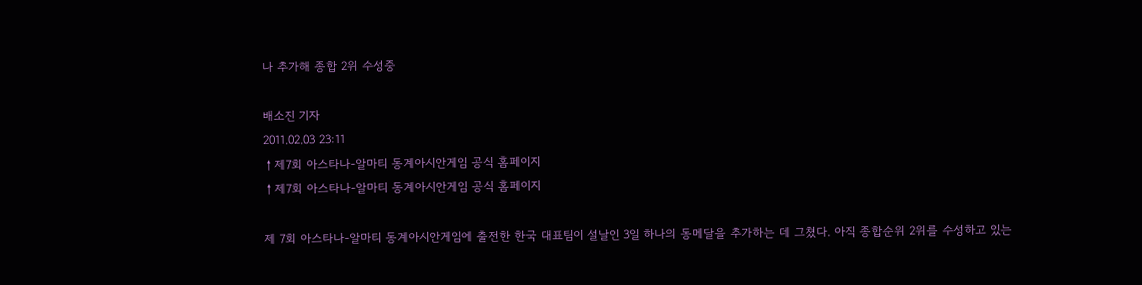나 추가해 종합 2위 수성중

배소진 기자
2011.02.03 23:11
↑제7회 아스타나-알마티 동계아시안게임 공식 홈페이지
↑제7회 아스타나-알마티 동계아시안게임 공식 홈페이지

제 7회 아스타나-알마티 동계아시안게임에 출전한 한국 대표팀이 설날인 3일 하나의 동메달을 추가하는 데 그쳤다. 아직 종합순위 2위를 수성하고 있는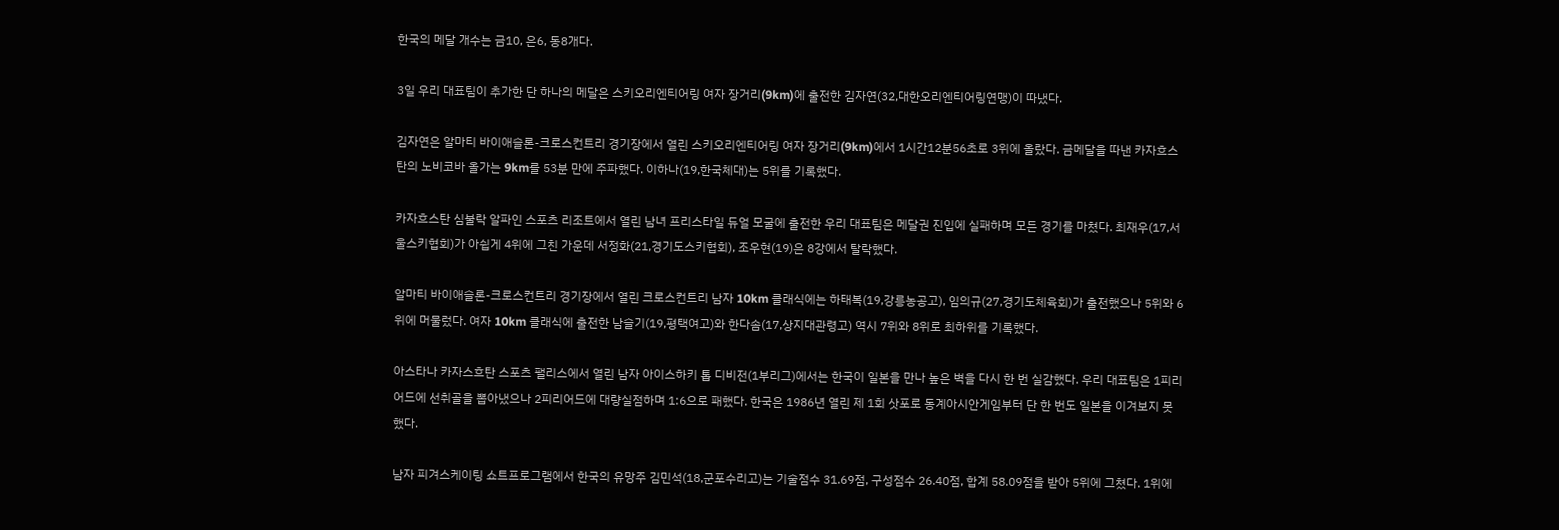한국의 메달 개수는 금10, 은6, 동8개다.

3일 우리 대표팀이 추가한 단 하나의 메달은 스키오리엔티어링 여자 장거리(9km)에 출전한 김자연(32,대한오리엔티어링연맹)이 따냈다.

김자연은 알마티 바이애슬론-크로스컨트리 경기장에서 열린 스키오리엔티어링 여자 장거리(9km)에서 1시간12분56초로 3위에 올랐다. 금메달을 따낸 카자흐스탄의 노비코바 올가는 9km를 53분 만에 주파했다. 이하나(19,한국체대)는 5위를 기록했다.

카자흐스탄 심불락 알파인 스포츠 리조트에서 열린 남녀 프리스타일 듀얼 모굴에 출전한 우리 대표팀은 메달권 진입에 실패하며 모든 경기를 마쳤다. 최재우(17,서울스키협회)가 아쉽게 4위에 그친 가운데 서정화(21,경기도스키협회), 조우현(19)은 8강에서 탈락했다.

알마티 바이애슬론-크로스컨트리 경기장에서 열린 크로스컨트리 남자 10km 클래식에는 하태복(19,강릉농공고), 임의규(27,경기도체육회)가 출전했으나 5위와 6위에 머물렀다. 여자 10km 클래식에 출전한 남슬기(19,평택여고)와 한다솜(17,상지대관령고) 역시 7위와 8위로 최하위를 기록했다.

아스타나 카자스흐탄 스포츠 팰리스에서 열린 남자 아이스하키 톱 디비전(1부리그)에서는 한국이 일본을 만나 높은 벽을 다시 한 번 실감했다. 우리 대표팀은 1피리어드에 선취골을 뽑아냈으나 2피리어드에 대량실점하며 1:6으로 패했다. 한국은 1986년 열린 제 1회 삿포로 동계아시안게임부터 단 한 번도 일본을 이겨보지 못했다.

남자 피겨스케이팅 쇼트프로그램에서 한국의 유망주 김민석(18,군포수리고)는 기술점수 31.69점, 구성점수 26.40점, 합계 58.09점을 받아 5위에 그쳤다. 1위에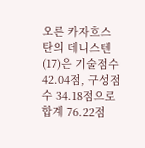오른 카자흐스탄의 데니스텐(17)은 기술점수 42.04점, 구성점수 34.18점으로 합계 76.22점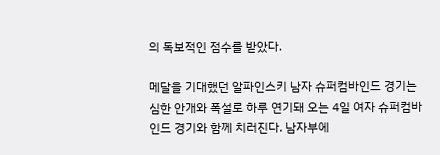의 독보적인 점수를 받았다.

메달을 기대했던 알파인스키 남자 슈퍼컴바인드 경기는 심한 안개와 폭설로 하루 연기돼 오는 4일 여자 슈퍼컴바인드 경기와 함께 치러진다. 남자부에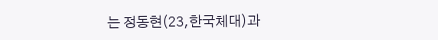는 정동현(23,한국체대)과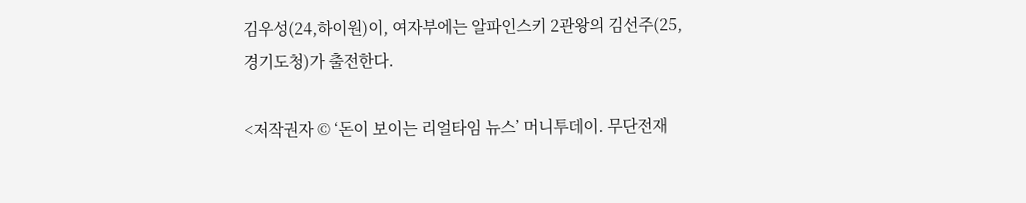김우성(24,하이원)이, 여자부에는 알파인스키 2관왕의 김선주(25,경기도청)가 출전한다.

<저작권자 © ‘돈이 보이는 리얼타임 뉴스’ 머니투데이. 무단전재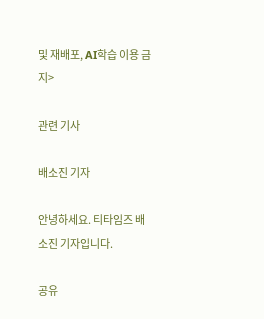및 재배포, AI학습 이용 금지>

관련 기사

배소진 기자

안녕하세요. 티타임즈 배소진 기자입니다.

공유